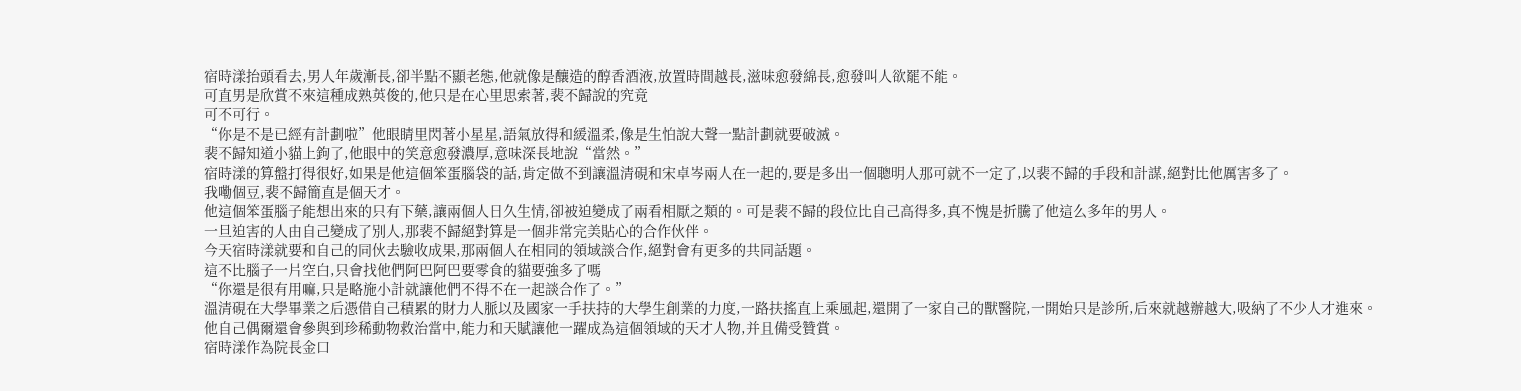宿時漾抬頭看去,男人年歲漸長,卻半點不顯老態,他就像是釀造的醇香酒液,放置時間越長,滋味愈發綿長,愈發叫人欲罷不能。
可直男是欣賞不來這種成熟英俊的,他只是在心里思索著,裴不歸說的究竟
可不可行。
“你是不是已經有計劃啦”他眼睛里閃著小星星,語氣放得和緩溫柔,像是生怕說大聲一點計劃就要破滅。
裴不歸知道小貓上鉤了,他眼中的笑意愈發濃厚,意味深長地說“當然。”
宿時漾的算盤打得很好,如果是他這個笨蛋腦袋的話,肯定做不到讓溫清硯和宋卓岑兩人在一起的,要是多出一個聰明人那可就不一定了,以裴不歸的手段和計謀,絕對比他厲害多了。
我嘞個豆,裴不歸簡直是個天才。
他這個笨蛋腦子能想出來的只有下藥,讓兩個人日久生情,卻被迫變成了兩看相厭之類的。可是裴不歸的段位比自己高得多,真不愧是折騰了他這么多年的男人。
一旦迫害的人由自己變成了別人,那裴不歸絕對算是一個非常完美貼心的合作伙伴。
今天宿時漾就要和自己的同伙去驗收成果,那兩個人在相同的領域談合作,絕對會有更多的共同話題。
這不比腦子一片空白,只會找他們阿巴阿巴要零食的貓要強多了嗎
“你還是很有用嘛,只是略施小計就讓他們不得不在一起談合作了。”
溫清硯在大學畢業之后憑借自己積累的財力人脈以及國家一手扶持的大學生創業的力度,一路扶搖直上乘風起,還開了一家自己的獸醫院,一開始只是診所,后來就越辦越大,吸納了不少人才進來。
他自己偶爾還會參與到珍稀動物救治當中,能力和天賦讓他一躍成為這個領域的天才人物,并且備受贊賞。
宿時漾作為院長金口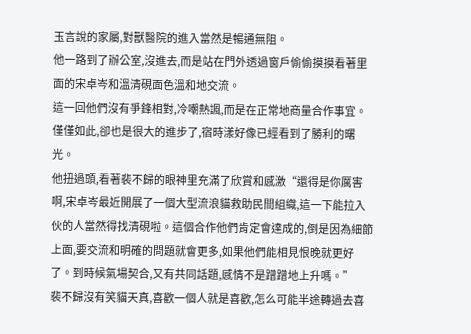玉言說的家屬,對獸醫院的進入當然是暢通無阻。
他一路到了辦公室,沒進去,而是站在門外透過窗戶偷偷摸摸看著里面的宋卓岑和溫清硯面色溫和地交流。
這一回他們沒有爭鋒相對,冷嘲熱諷,而是在正常地商量合作事宜。
僅僅如此,卻也是很大的進步了,宿時漾好像已經看到了勝利的曙光。
他扭過頭,看著裴不歸的眼神里充滿了欣賞和感激“還得是你厲害啊,宋卓岑最近開展了一個大型流浪貓救助民間組織,這一下能拉入伙的人當然得找清硯啦。這個合作他們肯定會達成的,倒是因為細節上面,要交流和明確的問題就會更多,如果他們能相見恨晚就更好了。到時候氣場契合,又有共同話題,感情不是蹭蹭地上升嗎。”
裴不歸沒有笑貓天真,喜歡一個人就是喜歡,怎么可能半途轉過去喜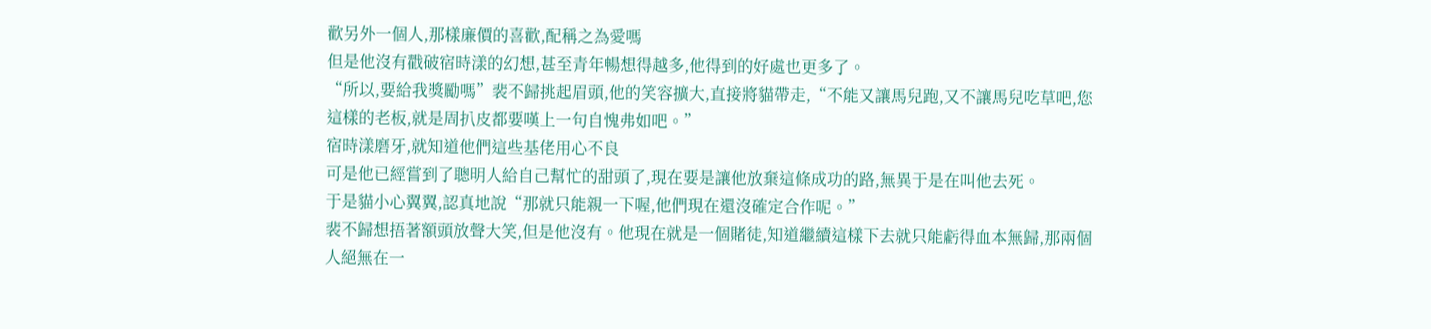歡另外一個人,那樣廉價的喜歡,配稱之為愛嗎
但是他沒有戳破宿時漾的幻想,甚至青年暢想得越多,他得到的好處也更多了。
“所以,要給我獎勵嗎”裴不歸挑起眉頭,他的笑容擴大,直接將貓帶走,“不能又讓馬兒跑,又不讓馬兒吃草吧,您這樣的老板,就是周扒皮都要嘆上一句自愧弗如吧。”
宿時漾磨牙,就知道他們這些基佬用心不良
可是他已經嘗到了聰明人給自己幫忙的甜頭了,現在要是讓他放棄這條成功的路,無異于是在叫他去死。
于是貓小心翼翼,認真地說“那就只能親一下喔,他們現在還沒確定合作呢。”
裴不歸想捂著額頭放聲大笑,但是他沒有。他現在就是一個賭徒,知道繼續這樣下去就只能虧得血本無歸,那兩個人絕無在一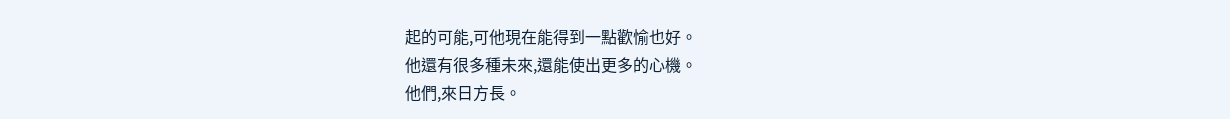起的可能,可他現在能得到一點歡愉也好。
他還有很多種未來,還能使出更多的心機。
他們,來日方長。